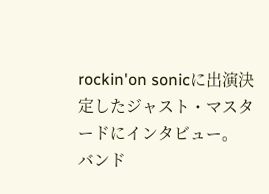rockin'on sonicに出演決定したジャスト・マスタードにインタビュー。
バンド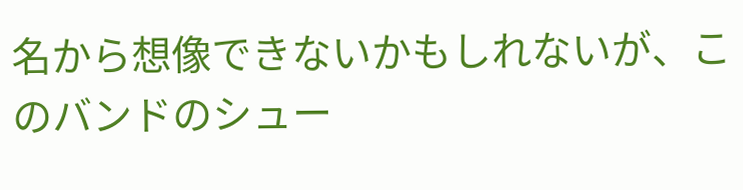名から想像できないかもしれないが、このバンドのシュー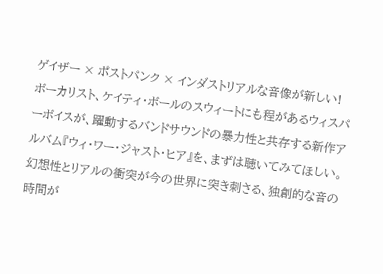ゲイザー × ポストパンク × インダストリアルな音像が新しい! ボーカリスト、ケイティ・ボールのスウィートにも程があるウィスパーボイスが、躍動するバンドサウンドの暴力性と共存する新作アルバム『ウィ・ワー・ジャスト・ヒア』を、まずは聴いてみてほしい。幻想性とリアルの衝突が今の世界に突き刺さる、独創的な音の時間が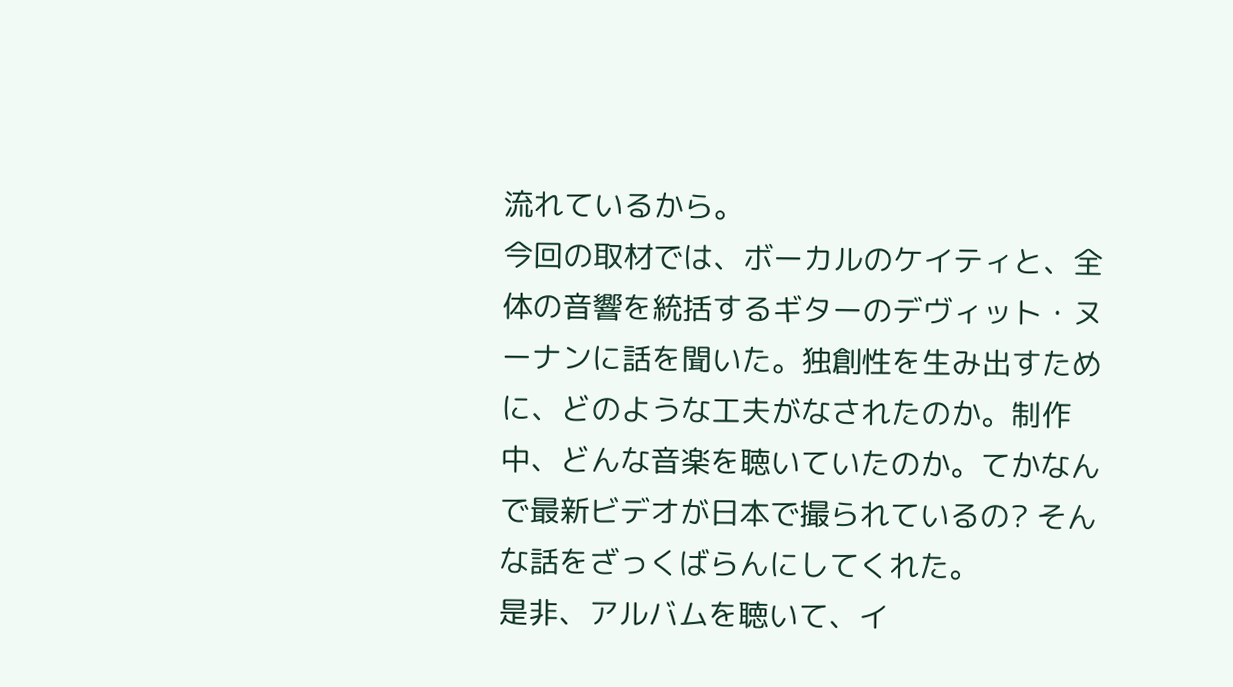流れているから。
今回の取材では、ボーカルのケイティと、全体の音響を統括するギターのデヴィット・ヌーナンに話を聞いた。独創性を生み出すために、どのような工夫がなされたのか。制作中、どんな音楽を聴いていたのか。てかなんで最新ビデオが日本で撮られているの? そんな話をざっくばらんにしてくれた。
是非、アルバムを聴いて、イ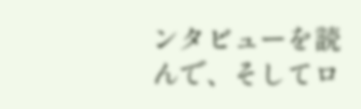ンタビューを読んで、そしてロ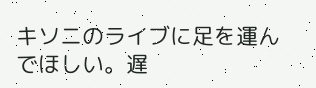キソニのライブに足を運んでほしい。遅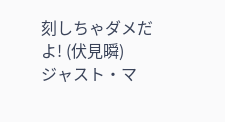刻しちゃダメだよ! (伏見瞬)
ジャスト・マ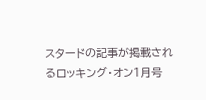スタードの記事が掲載されるロッキング・オン1月号